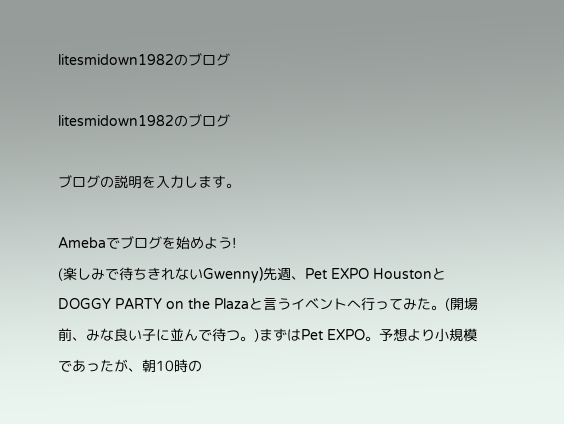litesmidown1982のブログ

litesmidown1982のブログ

ブログの説明を入力します。

Amebaでブログを始めよう!
(楽しみで待ちきれないGwenny)先週、Pet EXPO HoustonとDOGGY PARTY on the Plazaと言うイベントへ行ってみた。(開場前、みな良い子に並んで待つ。)まずはPet EXPO。予想より小規模であったが、朝10時の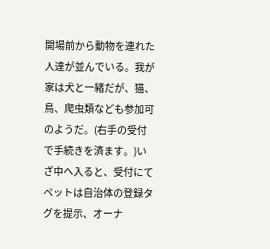開場前から動物を連れた人達が並んでいる。我が家は犬と一緒だが、猫、鳥、爬虫類なども参加可のようだ。(右手の受付で手続きを済ます。)いざ中へ入ると、受付にてペットは自治体の登録タグを提示、オーナ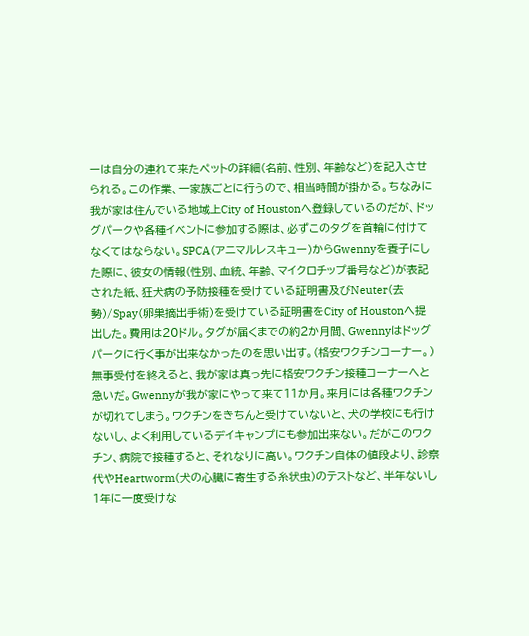ーは自分の連れて来たペットの詳細(名前、性別、年齢など)を記入させられる。この作業、一家族ごとに行うので、相当時間が掛かる。ちなみに我が家は住んでいる地域上City of Houstonへ登録しているのだが、ドッグパークや各種イベントに参加する際は、必ずこのタグを首輪に付けてなくてはならない。SPCA(アニマルレスキュー)からGwennyを養子にした際に、彼女の情報(性別、血統、年齢、マイクロチップ番号など)が表記された紙、狂犬病の予防接種を受けている証明書及びNeuter(去勢)/Spay(卵巣摘出手術)を受けている証明書をCity of Houstonへ提出した。費用は20ドル。タグが届くまでの約2か月間、Gwennyはドッグパークに行く事が出来なかったのを思い出す。(格安ワクチンコーナー。)無事受付を終えると、我が家は真っ先に格安ワクチン接種コーナーへと急いだ。Gwennyが我が家にやって来て11か月。来月には各種ワクチンが切れてしまう。ワクチンをきちんと受けていないと、犬の学校にも行けないし、よく利用しているデイキャンプにも参加出来ない。だがこのワクチン、病院で接種すると、それなりに高い。ワクチン自体の値段より、診察代やHeartworm(犬の心臓に寄生する糸状虫)のテストなど、半年ないし1年に一度受けな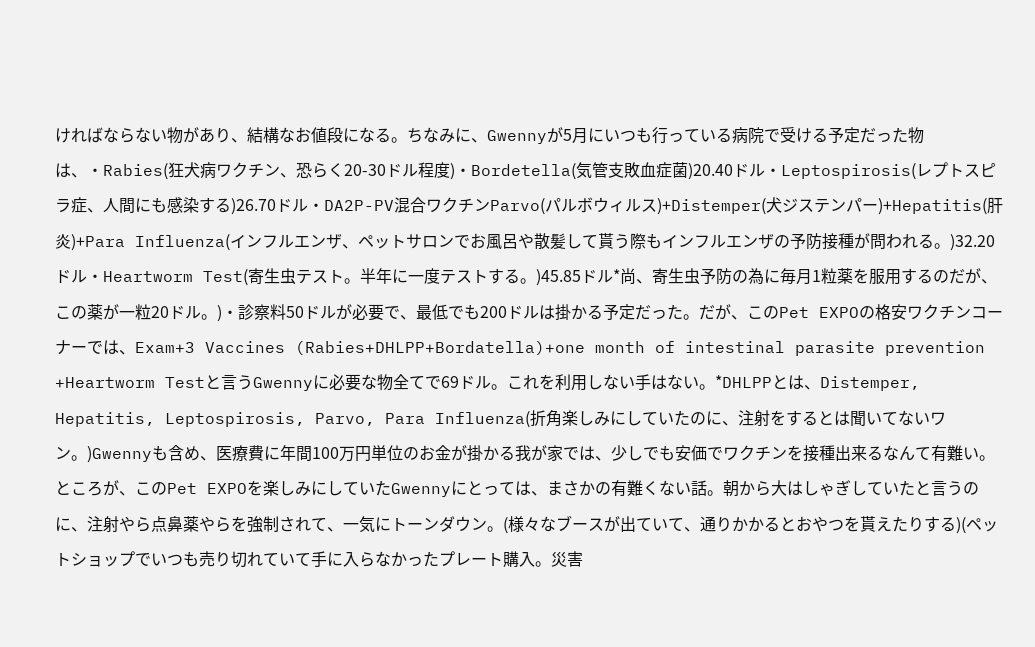ければならない物があり、結構なお値段になる。ちなみに、Gwennyが5月にいつも行っている病院で受ける予定だった物は、・Rabies(狂犬病ワクチン、恐らく20-30ドル程度)・Bordetella(気管支敗血症菌)20.40ドル・Leptospirosis(レプトスピラ症、人間にも感染する)26.70ドル・DA2P-PV混合ワクチンParvo(パルボウィルス)+Distemper(犬ジステンパー)+Hepatitis(肝炎)+Para Influenza(インフルエンザ、ペットサロンでお風呂や散髪して貰う際もインフルエンザの予防接種が問われる。)32.20ドル・Heartworm Test(寄生虫テスト。半年に一度テストする。)45.85ドル*尚、寄生虫予防の為に毎月1粒薬を服用するのだが、この薬が一粒20ドル。)・診察料50ドルが必要で、最低でも200ドルは掛かる予定だった。だが、このPet EXPOの格安ワクチンコーナーでは、Exam+3 Vaccines (Rabies+DHLPP+Bordatella)+one month of intestinal parasite prevention +Heartworm Testと言うGwennyに必要な物全てで69ドル。これを利用しない手はない。*DHLPPとは、Distemper, Hepatitis, Leptospirosis, Parvo, Para Influenza(折角楽しみにしていたのに、注射をするとは聞いてないワン。)Gwennyも含め、医療費に年間100万円単位のお金が掛かる我が家では、少しでも安価でワクチンを接種出来るなんて有難い。ところが、このPet EXPOを楽しみにしていたGwennyにとっては、まさかの有難くない話。朝から大はしゃぎしていたと言うのに、注射やら点鼻薬やらを強制されて、一気にトーンダウン。(様々なブースが出ていて、通りかかるとおやつを貰えたりする)(ペットショップでいつも売り切れていて手に入らなかったプレート購入。災害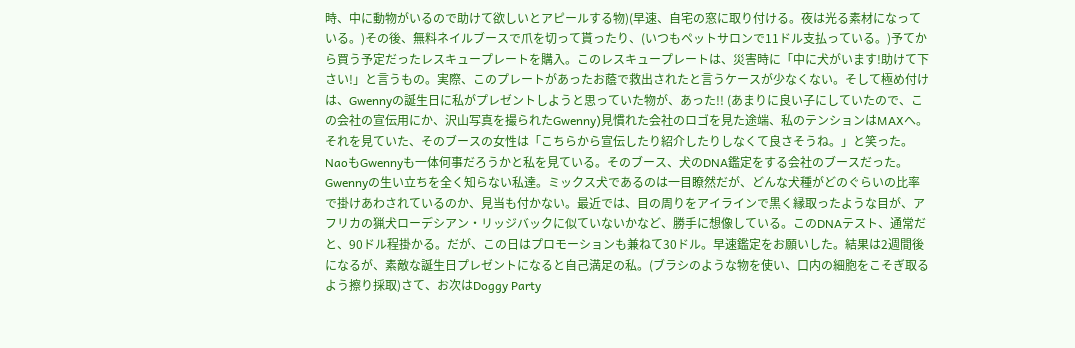時、中に動物がいるので助けて欲しいとアピールする物)(早速、自宅の窓に取り付ける。夜は光る素材になっている。)その後、無料ネイルブースで爪を切って貰ったり、(いつもペットサロンで11ドル支払っている。)予てから買う予定だったレスキュープレートを購入。このレスキュープレートは、災害時に「中に犬がいます!助けて下さい!」と言うもの。実際、このプレートがあったお蔭で救出されたと言うケースが少なくない。そして極め付けは、Gwennyの誕生日に私がプレゼントしようと思っていた物が、あった!! (あまりに良い子にしていたので、この会社の宣伝用にか、沢山写真を撮られたGwenny)見慣れた会社のロゴを見た途端、私のテンションはMAXへ。それを見ていた、そのブースの女性は「こちらから宣伝したり紹介したりしなくて良さそうね。」と笑った。NaoもGwennyも一体何事だろうかと私を見ている。そのブース、犬のDNA鑑定をする会社のブースだった。Gwennyの生い立ちを全く知らない私達。ミックス犬であるのは一目瞭然だが、どんな犬種がどのぐらいの比率で掛けあわされているのか、見当も付かない。最近では、目の周りをアイラインで黒く縁取ったような目が、アフリカの猟犬ローデシアン・リッジバックに似ていないかなど、勝手に想像している。このDNAテスト、通常だと、90ドル程掛かる。だが、この日はプロモーションも兼ねて30ドル。早速鑑定をお願いした。結果は2週間後になるが、素敵な誕生日プレゼントになると自己満足の私。(ブラシのような物を使い、口内の細胞をこそぎ取るよう擦り採取)さて、お次はDoggy Party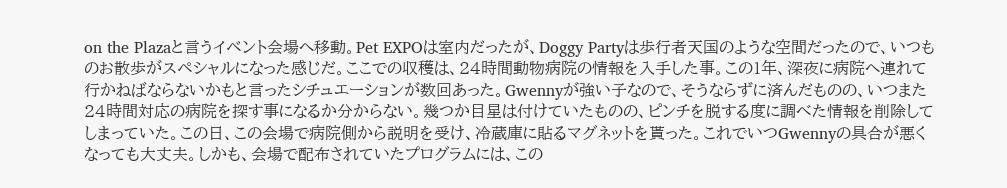on the Plazaと言うイベント会場へ移動。Pet EXPOは室内だったが、Doggy Partyは歩行者天国のような空間だったので、いつものお散歩がスペシャルになった感じだ。ここでの収穫は、24時間動物病院の情報を入手した事。この1年、深夜に病院へ連れて行かねばならないかもと言ったシチュエーションが数回あった。Gwennyが強い子なので、そうならずに済んだものの、いつまた24時間対応の病院を探す事になるか分からない。幾つか目星は付けていたものの、ピンチを脱する度に調べた情報を削除してしまっていた。この日、この会場で病院側から説明を受け、冷蔵庫に貼るマグネットを貰った。これでいつGwennyの具合が悪くなっても大丈夫。しかも、会場で配布されていたプログラムには、この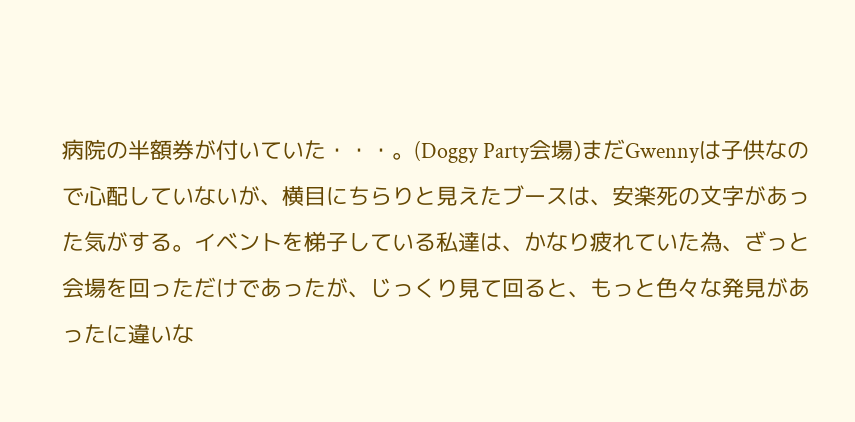病院の半額券が付いていた・・・。(Doggy Party会場)まだGwennyは子供なので心配していないが、横目にちらりと見えたブースは、安楽死の文字があった気がする。イベントを梯子している私達は、かなり疲れていた為、ざっと会場を回っただけであったが、じっくり見て回ると、もっと色々な発見があったに違いな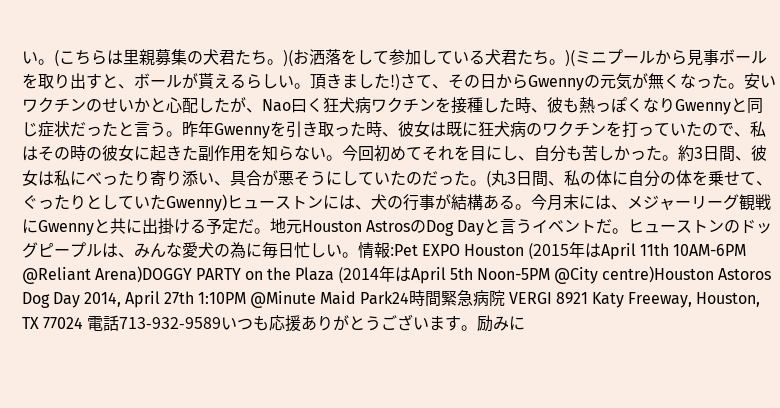い。(こちらは里親募集の犬君たち。)(お洒落をして参加している犬君たち。)(ミニプールから見事ボールを取り出すと、ボールが貰えるらしい。頂きました!)さて、その日からGwennyの元気が無くなった。安いワクチンのせいかと心配したが、Nao曰く狂犬病ワクチンを接種した時、彼も熱っぽくなりGwennyと同じ症状だったと言う。昨年Gwennyを引き取った時、彼女は既に狂犬病のワクチンを打っていたので、私はその時の彼女に起きた副作用を知らない。今回初めてそれを目にし、自分も苦しかった。約3日間、彼女は私にべったり寄り添い、具合が悪そうにしていたのだった。(丸3日間、私の体に自分の体を乗せて、ぐったりとしていたGwenny)ヒューストンには、犬の行事が結構ある。今月末には、メジャーリーグ観戦にGwennyと共に出掛ける予定だ。地元Houston AstrosのDog Dayと言うイベントだ。ヒューストンのドッグピープルは、みんな愛犬の為に毎日忙しい。情報:Pet EXPO Houston (2015年はApril 11th 10AM-6PM @Reliant Arena)DOGGY PARTY on the Plaza (2014年はApril 5th Noon-5PM @City centre)Houston Astoros Dog Day 2014, April 27th 1:10PM @Minute Maid Park24時間緊急病院 VERGI 8921 Katy Freeway, Houston, TX 77024 電話713-932-9589いつも応援ありがとうございます。励みに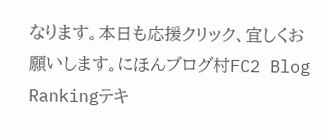なります。本日も応援クリック、宜しくお願いします。にほんブログ村FC2 Blog Rankingテキ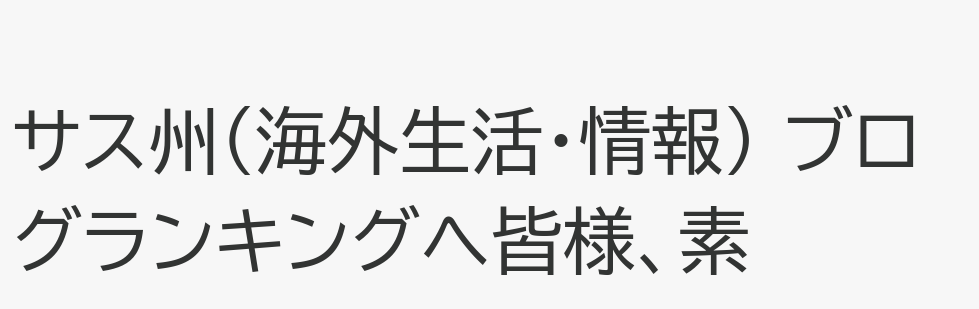サス州(海外生活・情報) ブログランキングへ皆様、素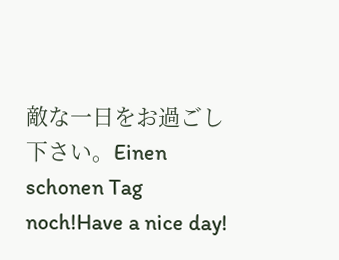敵な一日をお過ごし下さい。Einen schonen Tag noch!Have a nice day!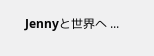Jennyと世界へ ...